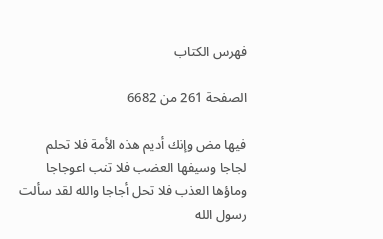فهرس الكتاب

الصفحة 261 من 6682

فيها مض وإنك أديم هذه الأمة فلا تحلم لجاجا وسيفها العضب فلا تنب اعوجاجا وماؤها العذب فلا تحل أجاجا والله لقد سألت رسول الله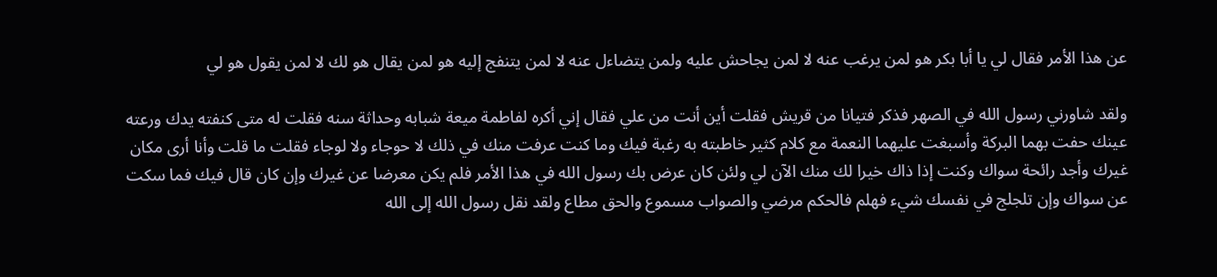عن هذا الأمر فقال لي يا أبا بكر هو لمن يرغب عنه لا لمن يجاحش عليه ولمن يتضاءل عنه لا لمن يتنفج إليه هو لمن يقال هو لك لا لمن يقول هو لي

ولقد شاورني رسول الله في الصهر فذكر فتيانا من قريش فقلت أين أنت من علي فقال إني أكره لفاطمة ميعة شبابه وحداثة سنه فقلت له متى كنفته يدك ورعته عينك حفت بهما البركة وأسبغت عليهما النعمة مع كلام كثير خاطبته به رغبة فيك وما كنت عرفت منك في ذلك لا حوجاء ولا لوجاء فقلت ما قلت وأنا أرى مكان غيرك وأجد رائحة سواك وكنت إذا ذاك خيرا لك منك الآن لي ولئن كان عرض بك رسول الله في هذا الأمر فلم يكن معرضا عن غيرك وإن كان قال فيك فما سكت عن سواك وإن تلجلج في نفسك شيء فهلم فالحكم مرضي والصواب مسموع والحق مطاع ولقد نقل رسول الله إلى الله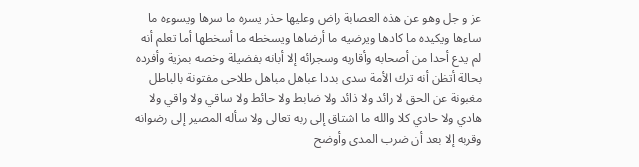عز و جل وهو عن هذه العصابة راض وعليها حذر يسره ما سرها ويسوءه ما ساءها ويكيده ما كادها ويرضيه ما أرضاها ويسخطه ما أسخطها أما تعلم أنه لم يدع أحدا من أصحابه وأقاربه وسجرائه إلا أبانه بفضيلة وخصه بمزية وأفرده بحالة أتظن أنه ترك الأمة سدى بددا عباهل مباهل طلاحى مفتونة بالباطل مغبونة عن الحق لا رائد ولا ذائد ولا ضابط ولا حائط ولا ساقي ولا واقي ولا هادي ولا حادي كلا والله ما اشتاق إلى ربه تعالى ولا سأله المصير إلى رضوانه وقربه إلا بعد أن ضرب المدى وأوضح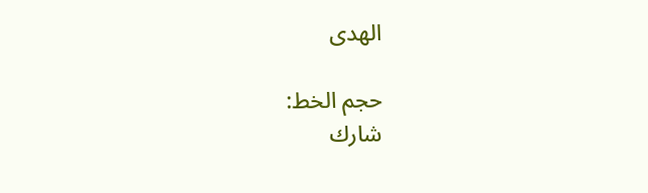الهدى

حجم الخط:
شارك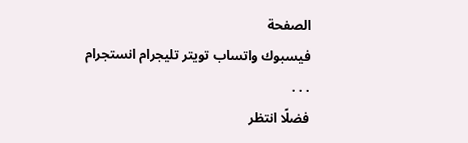الصفحة
فيسبوك واتساب تويتر تليجرام انستجرام
. . .
فضلًا انتظر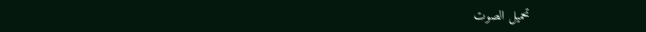تحميل الصوت